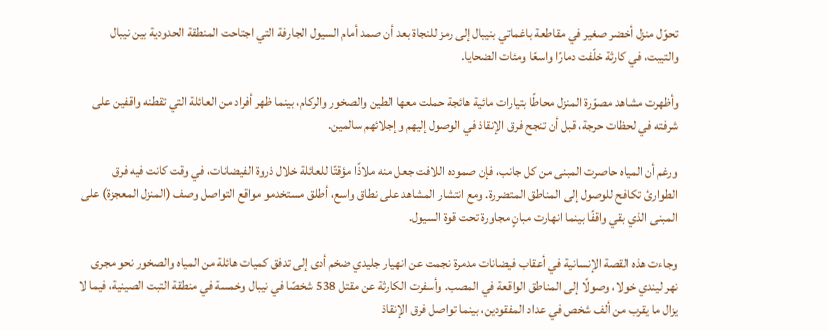تحوّل منزل أخضر صغير في مقاطعة باغماتي بنيبال إلى رمز للنجاة بعد أن صمد أمام السيول الجارفة التي اجتاحت المنطقة الحدودية بين نيبال والتيبت، في كارثة خلّفت دمارًا واسعًا ومئات الضحايا.

وأظهرت مشاهد مصوّرة المنزل محاطًا بتيارات مائية هائجة حملت معها الطين والصخور والركام، بينما ظهر أفراد من العائلة التي تقطنه واقفين على شرفته في لحظات حرجة، قبل أن تنجح فرق الإنقاذ في الوصول إليهم وإجلائهم سالمين.

ورغم أن المياه حاصرت المبنى من كل جانب، فإن صموده اللافت جعل منه ملاذًا مؤقتًا للعائلة خلال ذروة الفيضانات، في وقت كانت فيه فرق الطوارئ تكافح للوصول إلى المناطق المتضررة. ومع انتشار المشاهد على نطاق واسع، أطلق مستخدمو مواقع التواصل وصف (المنزل المعجزة) على المبنى الذي بقي واقفًا بينما انهارت مبانٍ مجاورة تحت قوة السيول.

وجاءت هذه القصة الإنسانية في أعقاب فيضانات مدمرة نجمت عن انهيار جليدي ضخم أدى إلى تدفق كميات هائلة من المياه والصخور نحو مجرى نهر ليندي خولا، وصولًا إلى المناطق الواقعة في المصب. وأسفرت الكارثة عن مقتل 538 شخصًا في نيبال وخمسة في منطقة التبت الصينية، فيما لا يزال ما يقرب من ألف شخص في عداد المفقودين، بينما تواصل فرق الإنقاذ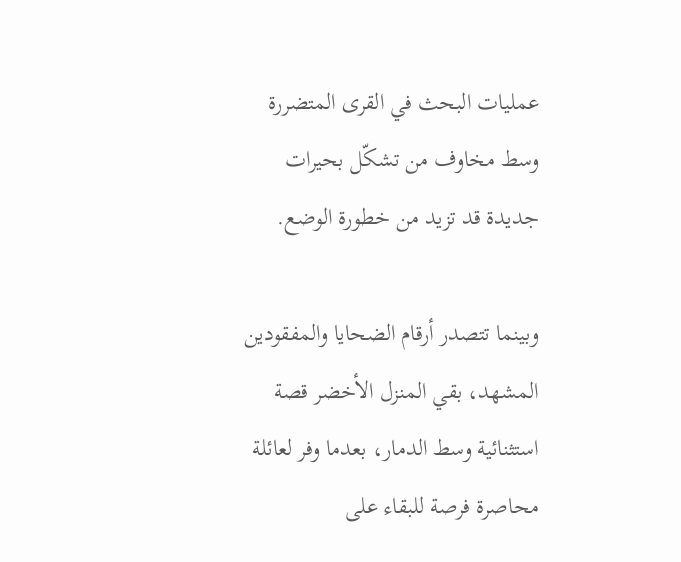عمليات البحث في القرى المتضررة وسط مخاوف من تشكّل بحيرات جديدة قد تزيد من خطورة الوضع.

وبينما تتصدر أرقام الضحايا والمفقودين المشهد، بقي المنزل الأخضر قصة استثنائية وسط الدمار، بعدما وفر لعائلة محاصرة فرصة للبقاء على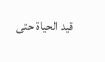قيد الحياة حتى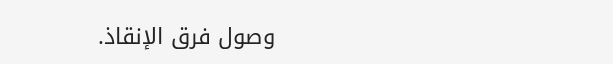وصول فرق الإنقاذ.